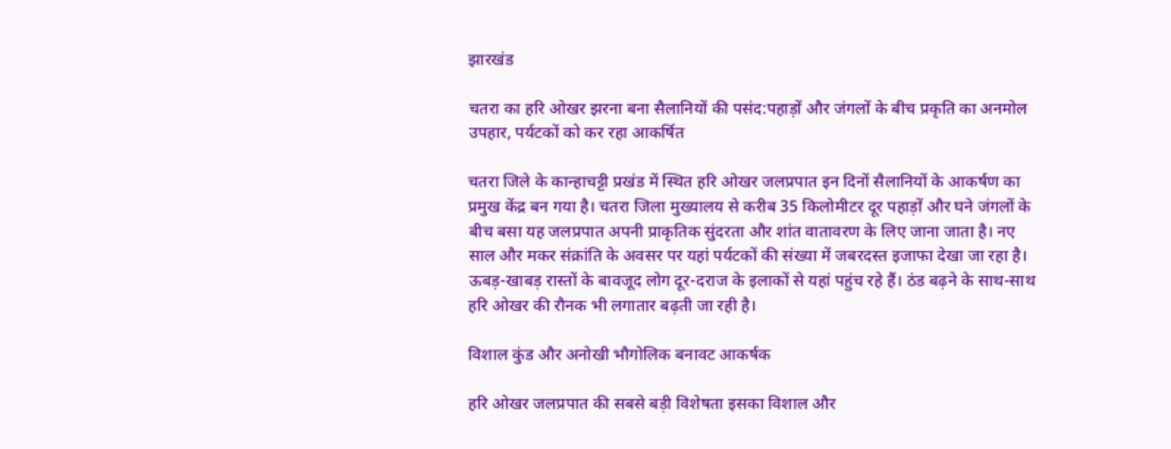झारखंड

चतरा का हरि ओखर झरना बना सैलानियों की पसंद:पहाड़ों और जंगलों के बीच प्रकृति का अनमोल उपहार, पर्यटकों को कर रहा आकर्षित

चतरा जिले के कान्हाचट्टी प्रखंड में स्थित हरि ओखर जलप्रपात इन दिनों सैलानियों के आकर्षण का प्रमुख केंद्र बन गया है। चतरा जिला मुख्यालय से करीब 35 किलोमीटर दूर पहाड़ों और घने जंगलों के बीच बसा यह जलप्रपात अपनी प्राकृतिक सुंदरता और शांत वातावरण के लिए जाना जाता है। नए साल और मकर संक्रांति के अवसर पर यहां पर्यटकों की संख्या में जबरदस्त इजाफा देखा जा रहा है। ऊबड़-खाबड़ रास्तों के बावजूद लोग दूर-दराज के इलाकों से यहां पहुंच रहे हैं। ठंड बढ़ने के साथ-साथ हरि ओखर की रौनक भी लगातार बढ़ती जा रही है।

विशाल कुंड और अनोखी भौगोलिक बनावट आकर्षक

हरि ओखर जलप्रपात की सबसे बड़ी विशेषता इसका विशाल और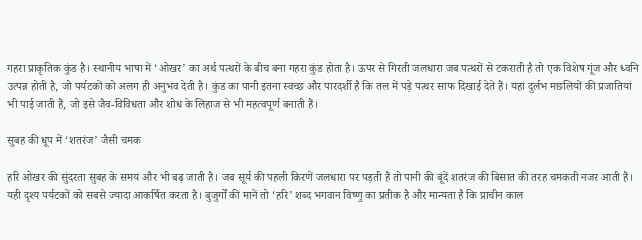गहरा प्राकृतिक कुंड है। स्थानीय भाषा में ‘ओखर’ का अर्थ पत्थरों के बीच बना गहरा कुंड होता है। ऊपर से गिरती जलधारा जब पत्थरों से टकराती है तो एक विशेष गूंज और ध्वनि उत्पन्न होती है, जो पर्यटकों को अलग ही अनुभव देती है। कुंड का पानी इतना स्वच्छ और पारदर्शी है कि तल में पड़े पत्थर साफ दिखाई देते हैं। यहां दुर्लभ मछलियों की प्रजातियां भी पाई जाती हैं, जो इसे जैव-विविधता और शोध के लिहाज से भी महत्वपूर्ण बनाती हैं।

सुबह की धूप में ‘शतरंज’ जैसी चमक

हरि ओखर की सुंदरता सुबह के समय और भी बढ़ जाती है। जब सूर्य की पहली किरणें जलधारा पर पड़ती हैं तो पानी की बूंदें शतरंज की बिसात की तरह चमकती नजर आती हैं। यही दृश्य पर्यटकों को सबसे ज्यादा आकर्षित करता है। बुजुर्गों की मानें तो ‘हरि’ शब्द भगवान विष्णु का प्रतीक है और मान्यता है कि प्राचीन काल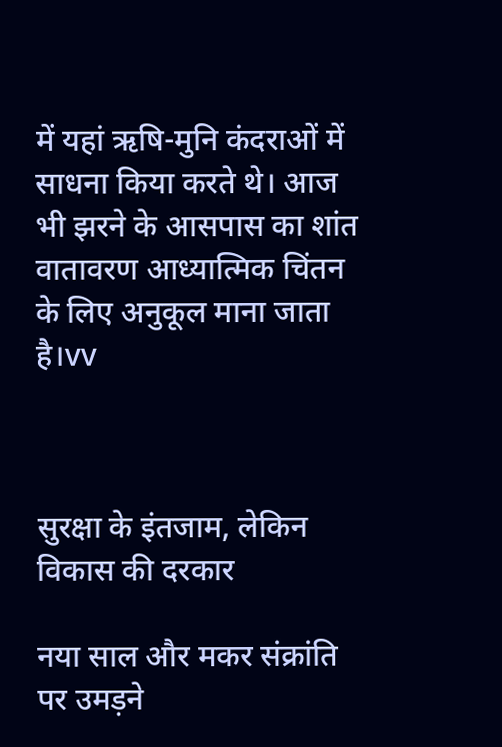में यहां ऋषि-मुनि कंदराओं में साधना किया करते थे। आज भी झरने के आसपास का शांत वातावरण आध्यात्मिक चिंतन के लिए अनुकूल माना जाता है।vv



सुरक्षा के इंतजाम, लेकिन विकास की दरकार

नया साल और मकर संक्रांति पर उमड़ने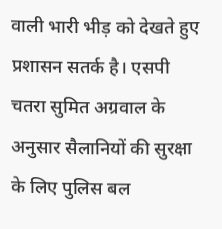वाली भारी भीड़ को देखते हुए प्रशासन सतर्क है। एसपी चतरा सुमित अग्रवाल के अनुसार सैलानियों की सुरक्षा के लिए पुलिस बल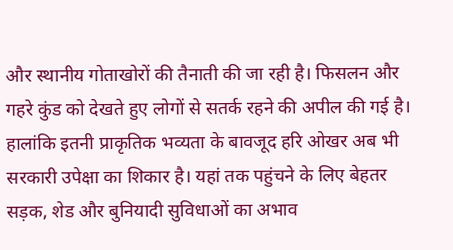और स्थानीय गोताखोरों की तैनाती की जा रही है। फिसलन और गहरे कुंड को देखते हुए लोगों से सतर्क रहने की अपील की गई है। हालांकि इतनी प्राकृतिक भव्यता के बावजूद हरि ओखर अब भी सरकारी उपेक्षा का शिकार है। यहां तक पहुंचने के लिए बेहतर सड़क, शेड और बुनियादी सुविधाओं का अभाव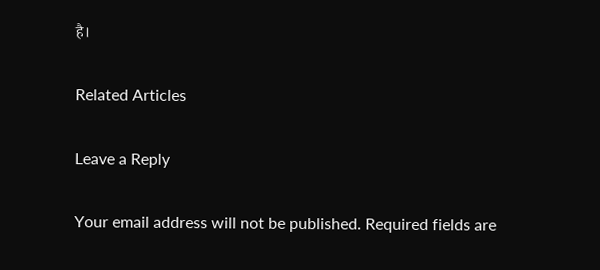है।

Related Articles

Leave a Reply

Your email address will not be published. Required fields are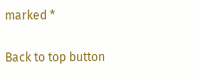marked *

Back to top button